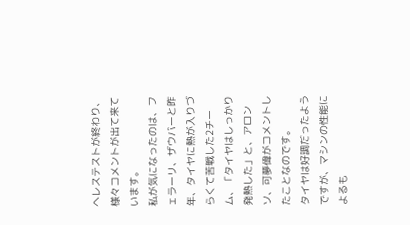ヘレステストが終わり、様々コメントが出て来ています。
私が気になったのは、フェラーリ、ザウバーと昨年、タイヤに熱が入りづらくて苦戦した2チーム、「タイヤはしっかり発熱した」と、アロンソ、可夢偉がコメントしたことなのです。
タイヤは好調だったようですが、マシンの性能によるも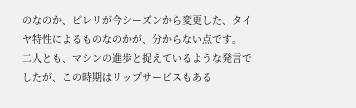のなのか、ピレリが今シーズンから変更した、タイヤ特性によるものなのかが、分からない点です。
二人とも、マシンの進歩と捉えているような発言でしたが、この時期はリップサービスもある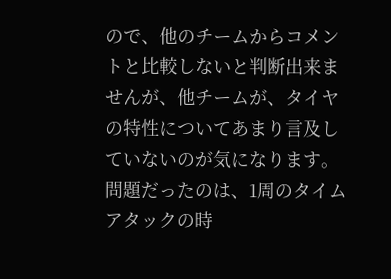ので、他のチームからコメントと比較しないと判断出来ませんが、他チームが、タイヤの特性についてあまり言及していないのが気になります。
問題だったのは、1周のタイムアタックの時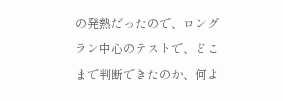の発熱だったので、ロングラン中心のテストで、どこまで判断できたのか、何よ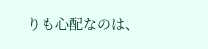りも心配なのは、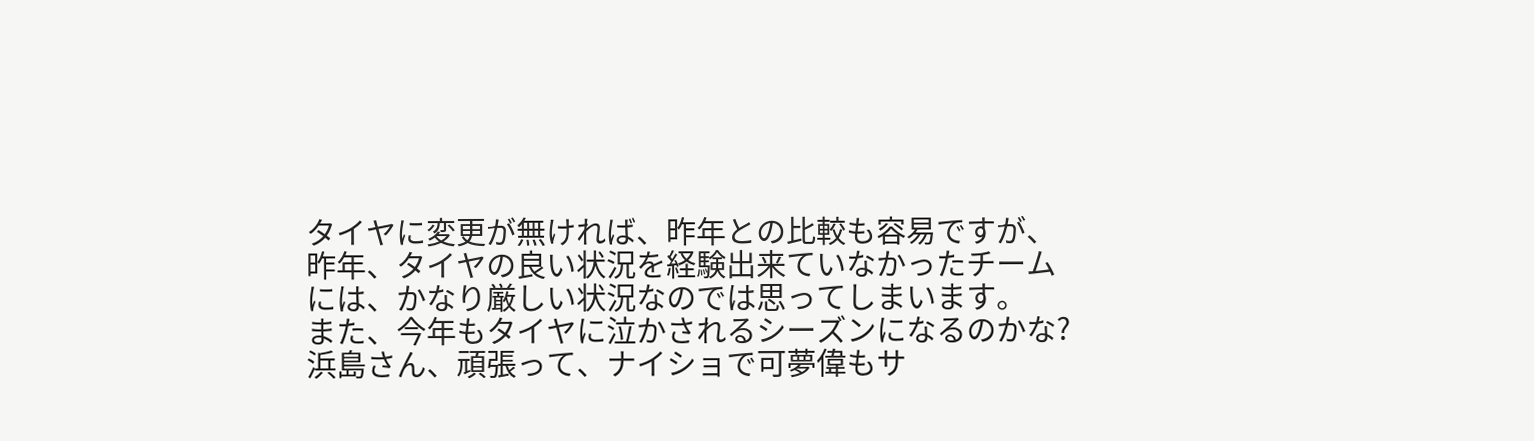タイヤに変更が無ければ、昨年との比較も容易ですが、昨年、タイヤの良い状況を経験出来ていなかったチームには、かなり厳しい状況なのでは思ってしまいます。
また、今年もタイヤに泣かされるシーズンになるのかな?
浜島さん、頑張って、ナイショで可夢偉もサ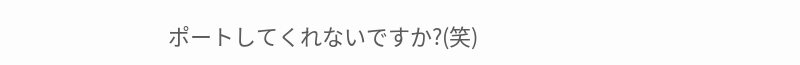ポートしてくれないですか?(笑)